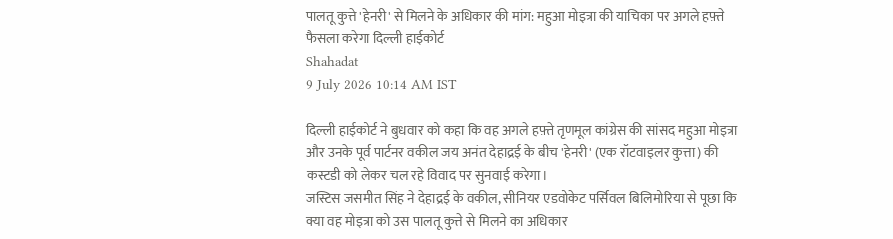पालतू कुत्ते 'हेनरी' से मिलने के अधिकार की मांग: महुआ मोइत्रा की याचिका पर अगले हफ़्ते फैसला करेगा दिल्ली हाईकोर्ट
Shahadat
9 July 2026 10:14 AM IST

दिल्ली हाईकोर्ट ने बुधवार को कहा कि वह अगले हफ़्ते तृणमूल कांग्रेस की सांसद महुआ मोइत्रा और उनके पूर्व पार्टनर वकील जय अनंत देहाद्रई के बीच 'हेनरी' (एक रॉटवाइलर कुत्ता) की कस्टडी को लेकर चल रहे विवाद पर सुनवाई करेगा।
जस्टिस जसमीत सिंह ने देहाद्रई के वकील, सीनियर एडवोकेट पर्सिवल बिलिमोरिया से पूछा कि क्या वह मोइत्रा को उस पालतू कुत्ते से मिलने का अधिकार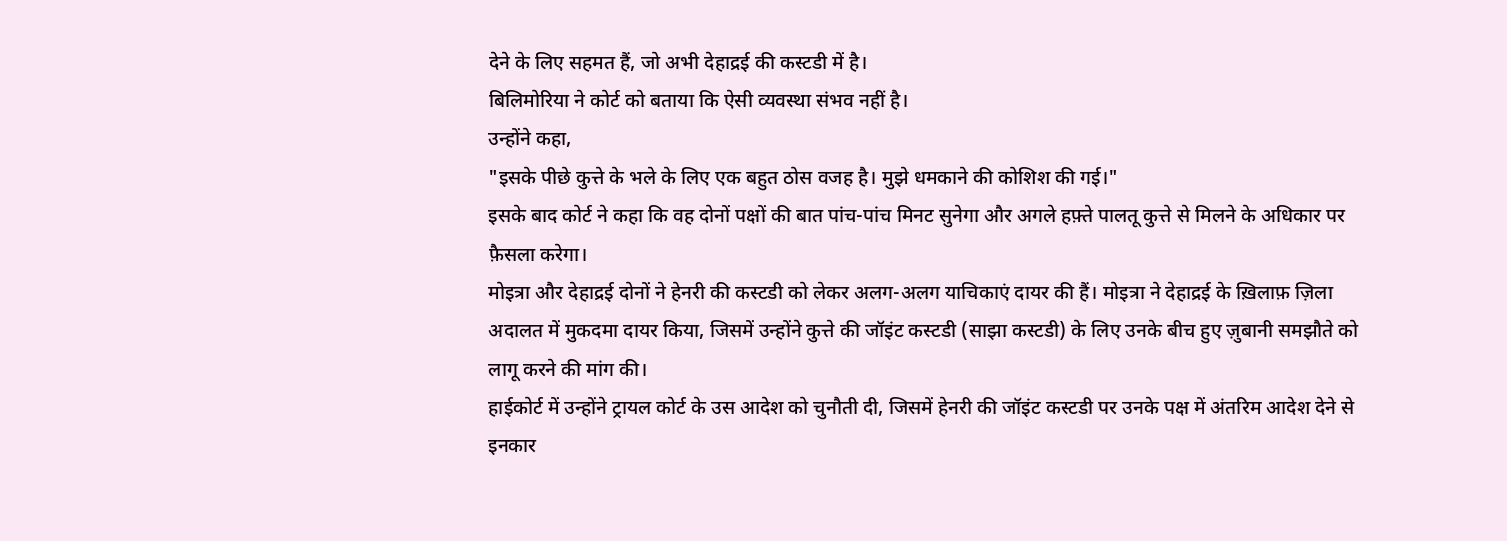देने के लिए सहमत हैं, जो अभी देहाद्रई की कस्टडी में है।
बिलिमोरिया ने कोर्ट को बताया कि ऐसी व्यवस्था संभव नहीं है।
उन्होंने कहा,
"इसके पीछे कुत्ते के भले के लिए एक बहुत ठोस वजह है। मुझे धमकाने की कोशिश की गई।"
इसके बाद कोर्ट ने कहा कि वह दोनों पक्षों की बात पांच-पांच मिनट सुनेगा और अगले हफ़्ते पालतू कुत्ते से मिलने के अधिकार पर फ़ैसला करेगा।
मोइत्रा और देहाद्रई दोनों ने हेनरी की कस्टडी को लेकर अलग-अलग याचिकाएं दायर की हैं। मोइत्रा ने देहाद्रई के ख़िलाफ़ ज़िला अदालत में मुकदमा दायर किया, जिसमें उन्होंने कुत्ते की जॉइंट कस्टडी (साझा कस्टडी) के लिए उनके बीच हुए ज़ुबानी समझौते को लागू करने की मांग की।
हाईकोर्ट में उन्होंने ट्रायल कोर्ट के उस आदेश को चुनौती दी, जिसमें हेनरी की जॉइंट कस्टडी पर उनके पक्ष में अंतरिम आदेश देने से इनकार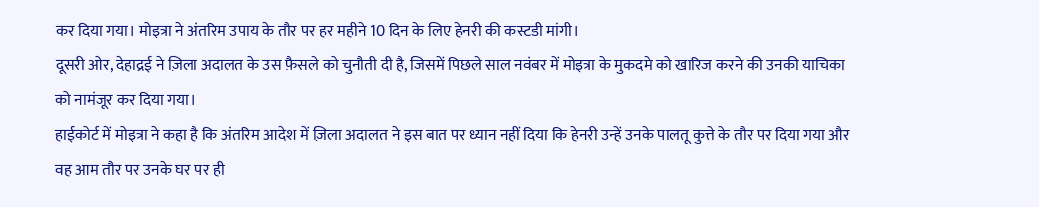कर दिया गया। मोइत्रा ने अंतरिम उपाय के तौर पर हर महीने 10 दिन के लिए हेनरी की कस्टडी मांगी।
दूसरी ओर, देहाद्रई ने ज़िला अदालत के उस फ़ैसले को चुनौती दी है, जिसमें पिछले साल नवंबर में मोइत्रा के मुकदमे को खारिज करने की उनकी याचिका को नामंजूर कर दिया गया।
हाईकोर्ट में मोइत्रा ने कहा है कि अंतरिम आदेश में ज़िला अदालत ने इस बात पर ध्यान नहीं दिया कि हेनरी उन्हें उनके पालतू कुत्ते के तौर पर दिया गया और वह आम तौर पर उनके घर पर ही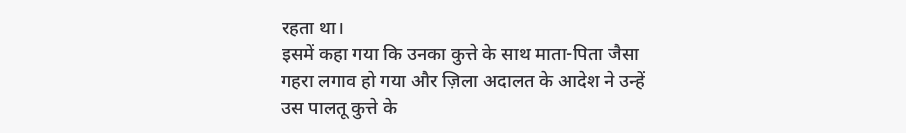रहता था।
इसमें कहा गया कि उनका कुत्ते के साथ माता-पिता जैसा गहरा लगाव हो गया और ज़िला अदालत के आदेश ने उन्हें उस पालतू कुत्ते के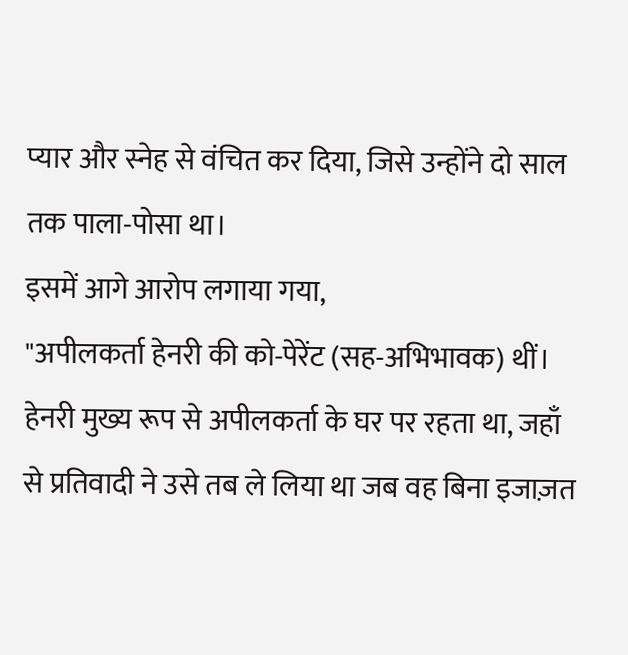प्यार और स्नेह से वंचित कर दिया, जिसे उन्होंने दो साल तक पाला-पोसा था।
इसमें आगे आरोप लगाया गया,
"अपीलकर्ता हेनरी की को-पेरेंट (सह-अभिभावक) थीं। हेनरी मुख्य रूप से अपीलकर्ता के घर पर रहता था, जहाँ से प्रतिवादी ने उसे तब ले लिया था जब वह बिना इजाज़त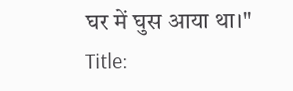घर में घुस आया था।"
Title: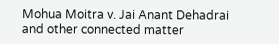Mohua Moitra v. Jai Anant Dehadrai and other connected matter